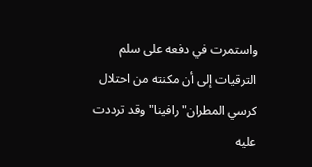واستمرت في دفعه على سلم الترقيات إلى أن مكنته من احتلال كرسي المطران"رافينا"وقد ترددت عليه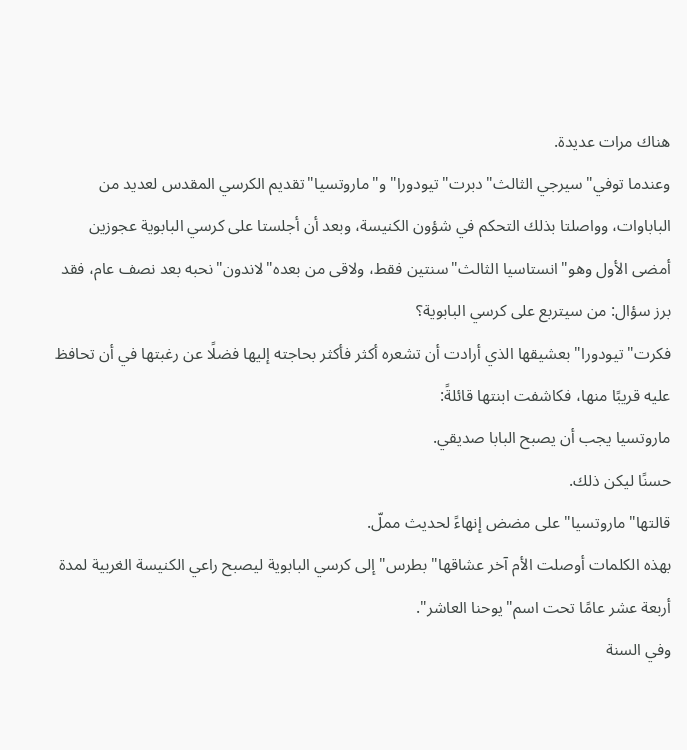هناك مرات عديدة.
وعندما توفي"سيرجي الثالث"دبرت"تيودورا"و"ماروتسيا"تقديم الكرسي المقدس لعديد من الباباوات، وواصلتا بذلك التحكم في شؤون الكنيسة، وبعد أن أجلستا على كرسي البابوية عجوزين أمضى الأول وهو"انستاسيا الثالث"سنتين فقط، ولاقى من بعده"لاندون"نحبه بعد نصف عام، فقد برز سؤال: من سيتربع على كرسي البابوية؟
فكرت"تيودورا"بعشيقها الذي أرادت أن تشعره أكثر فأكثر بحاجته إليها فضلًا عن رغبتها في أن تحافظ عليه قريبًا منها، فكاشفت ابنتها قائلةً:
ماروتسيا يجب أن يصبح البابا صديقي.
حسنًا ليكن ذلك.
قالتها"ماروتسيا"على مضض إنهاءً لحديث مملّ.
بهذه الكلمات أوصلت الأم آخر عشاقها"بطرس"إلى كرسي البابوية ليصبح راعي الكنيسة الغربية لمدة أربعة عشر عامًا تحت اسم"يوحنا العاشر".
وفي السنة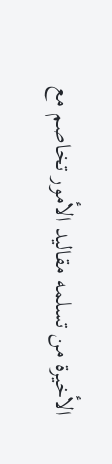الأخيرة من تسلمه مقاليد الأمور تخاصم مع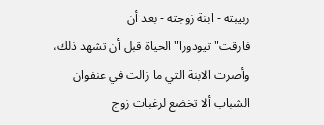ربيبته - ابنة زوجته - بعد أن فارقت"تيودورا"الحياة قبل أن تشهد ذلك، وأصرت الابنة التي ما زالت في عنفوان الشباب ألا تخضع لرغبات زوج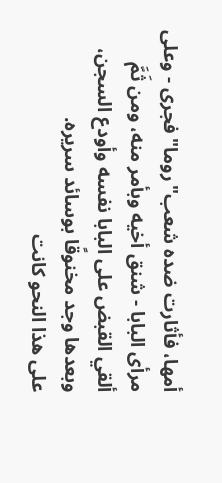أمها، فأثارت ضده شعب"روما"فجرى - وعلى مرأى البابا - شنق أخيه وبأمر منه، ومن ثَمَّ ألقي القبض على البابا نفسه وأودع السجن، وبعدها وجد مخنوقًا بوسائد سريره.
على هذا النحو كانت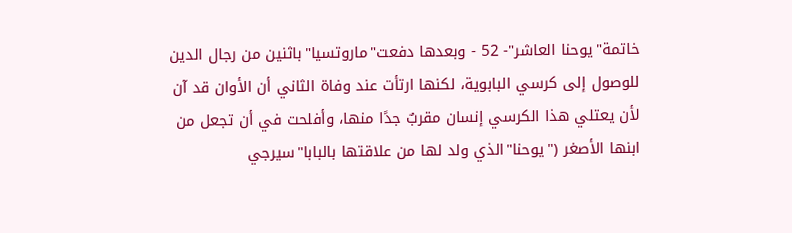خاتمة"يوحنا العاشر"- 52 - وبعدها دفعت"ماروتسيا"باثنين من رجال الدين للوصول إلى كرسي البابوية، لكنها ارتأت عند وفاة الثاني أن الأوان قد آن لأن يعتلي هذا الكرسي إنسان مقربٌ جدًا منها، وأفلحت في أن تجعل من ابنها الأصغر ("يوحنا"الذي ولد لها من علاقتها بالبابا"سيرجي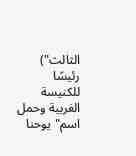الثالث") رئيسًا للكنيسة الغربية وحمل اسم"يوحنا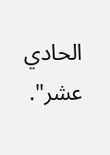الحادي عشر".